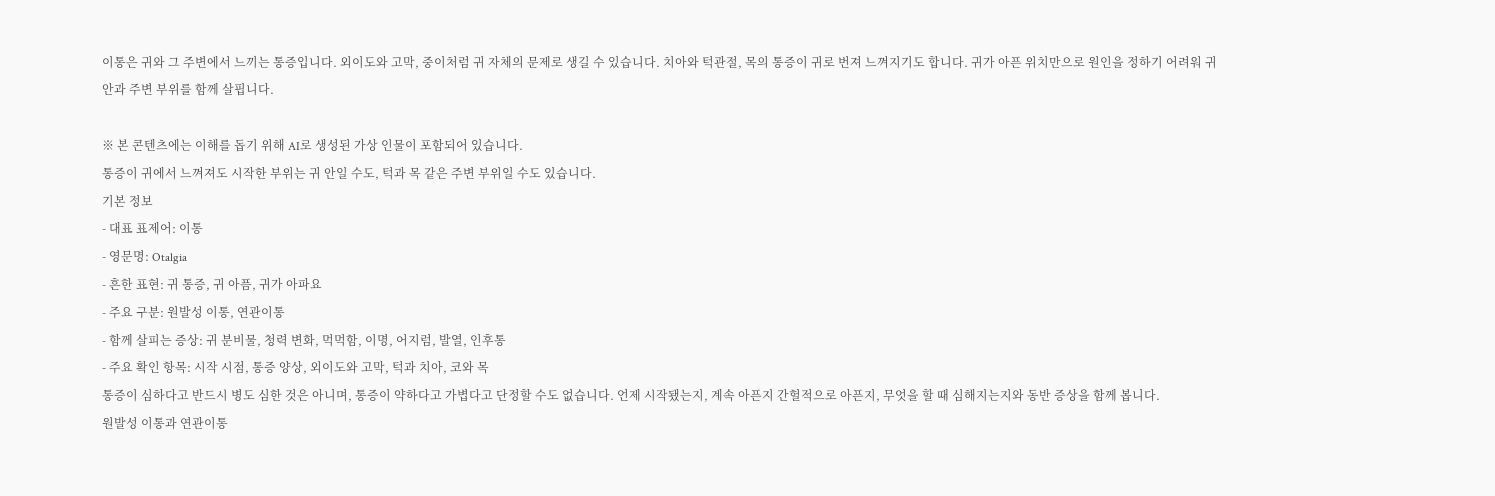이통은 귀와 그 주변에서 느끼는 통증입니다. 외이도와 고막, 중이처럼 귀 자체의 문제로 생길 수 있습니다. 치아와 턱관절, 목의 통증이 귀로 번져 느껴지기도 합니다. 귀가 아픈 위치만으로 원인을 정하기 어려워 귀 안과 주변 부위를 함께 살핍니다.

※ 본 콘텐츠에는 이해를 돕기 위해 AI로 생성된 가상 인물이 포함되어 있습니다.
통증이 귀에서 느껴져도 시작한 부위는 귀 안일 수도, 턱과 목 같은 주변 부위일 수도 있습니다.
기본 정보
- 대표 표제어: 이통
- 영문명: Otalgia
- 흔한 표현: 귀 통증, 귀 아픔, 귀가 아파요
- 주요 구분: 원발성 이통, 연관이통
- 함께 살피는 증상: 귀 분비물, 청력 변화, 먹먹함, 이명, 어지럼, 발열, 인후통
- 주요 확인 항목: 시작 시점, 통증 양상, 외이도와 고막, 턱과 치아, 코와 목
통증이 심하다고 반드시 병도 심한 것은 아니며, 통증이 약하다고 가볍다고 단정할 수도 없습니다. 언제 시작됐는지, 계속 아픈지 간헐적으로 아픈지, 무엇을 할 때 심해지는지와 동반 증상을 함께 봅니다.
원발성 이통과 연관이통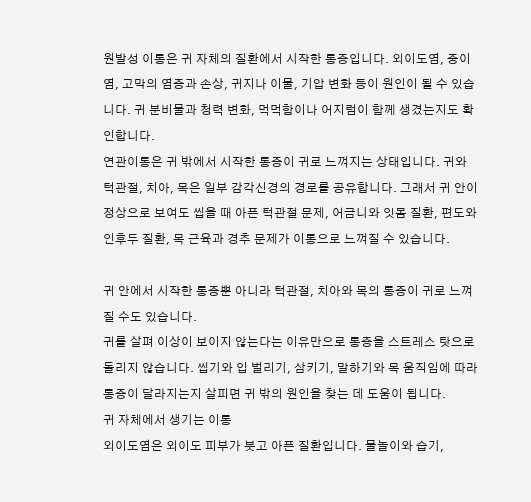원발성 이통은 귀 자체의 질환에서 시작한 통증입니다. 외이도염, 중이염, 고막의 염증과 손상, 귀지나 이물, 기압 변화 등이 원인이 될 수 있습니다. 귀 분비물과 청력 변화, 먹먹함이나 어지럼이 함께 생겼는지도 확인합니다.
연관이통은 귀 밖에서 시작한 통증이 귀로 느껴지는 상태입니다. 귀와 턱관절, 치아, 목은 일부 감각신경의 경로를 공유합니다. 그래서 귀 안이 정상으로 보여도 씹을 때 아픈 턱관절 문제, 어금니와 잇몸 질환, 편도와 인후두 질환, 목 근육과 경추 문제가 이통으로 느껴질 수 있습니다.

귀 안에서 시작한 통증뿐 아니라 턱관절, 치아와 목의 통증이 귀로 느껴질 수도 있습니다.
귀를 살펴 이상이 보이지 않는다는 이유만으로 통증을 스트레스 탓으로 돌리지 않습니다. 씹기와 입 벌리기, 삼키기, 말하기와 목 움직임에 따라 통증이 달라지는지 살피면 귀 밖의 원인을 찾는 데 도움이 됩니다.
귀 자체에서 생기는 이통
외이도염은 외이도 피부가 붓고 아픈 질환입니다. 물놀이와 습기,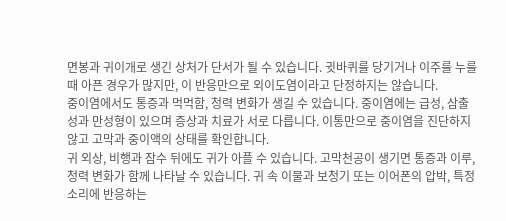면봉과 귀이개로 생긴 상처가 단서가 될 수 있습니다. 귓바퀴를 당기거나 이주를 누를 때 아픈 경우가 많지만, 이 반응만으로 외이도염이라고 단정하지는 않습니다.
중이염에서도 통증과 먹먹함, 청력 변화가 생길 수 있습니다. 중이염에는 급성, 삼출성과 만성형이 있으며 증상과 치료가 서로 다릅니다. 이통만으로 중이염을 진단하지 않고 고막과 중이액의 상태를 확인합니다.
귀 외상, 비행과 잠수 뒤에도 귀가 아플 수 있습니다. 고막천공이 생기면 통증과 이루, 청력 변화가 함께 나타날 수 있습니다. 귀 속 이물과 보청기 또는 이어폰의 압박, 특정 소리에 반응하는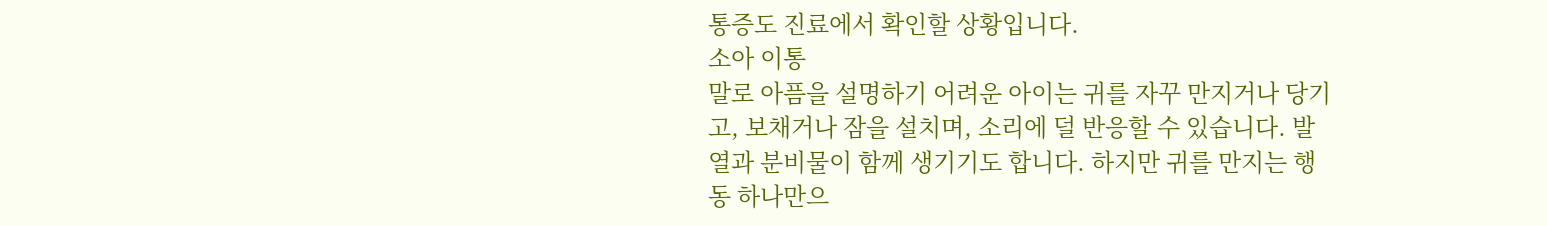통증도 진료에서 확인할 상황입니다.
소아 이통
말로 아픔을 설명하기 어려운 아이는 귀를 자꾸 만지거나 당기고, 보채거나 잠을 설치며, 소리에 덜 반응할 수 있습니다. 발열과 분비물이 함께 생기기도 합니다. 하지만 귀를 만지는 행동 하나만으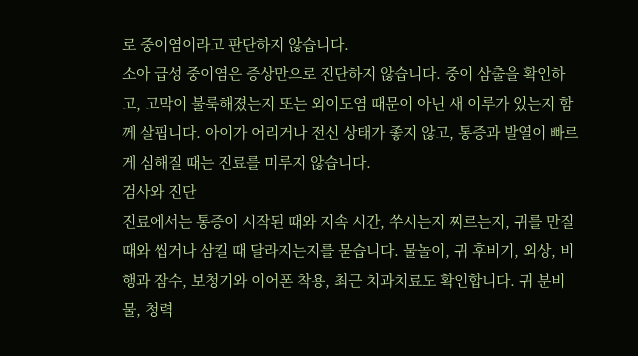로 중이염이라고 판단하지 않습니다.
소아 급성 중이염은 증상만으로 진단하지 않습니다. 중이 삼출을 확인하고, 고막이 불룩해졌는지 또는 외이도염 때문이 아닌 새 이루가 있는지 함께 살핍니다. 아이가 어리거나 전신 상태가 좋지 않고, 통증과 발열이 빠르게 심해질 때는 진료를 미루지 않습니다.
검사와 진단
진료에서는 통증이 시작된 때와 지속 시간, 쑤시는지 찌르는지, 귀를 만질 때와 씹거나 삼킬 때 달라지는지를 묻습니다. 물놀이, 귀 후비기, 외상, 비행과 잠수, 보청기와 이어폰 착용, 최근 치과치료도 확인합니다. 귀 분비물, 청력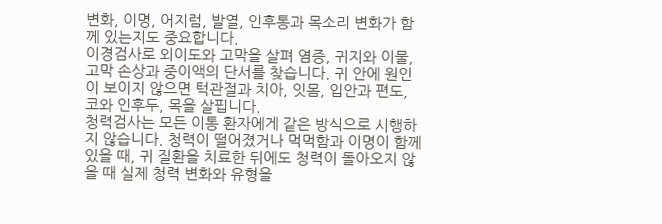변화, 이명, 어지럼, 발열, 인후통과 목소리 변화가 함께 있는지도 중요합니다.
이경검사로 외이도와 고막을 살펴 염증, 귀지와 이물, 고막 손상과 중이액의 단서를 찾습니다. 귀 안에 원인이 보이지 않으면 턱관절과 치아, 잇몸, 입안과 편도, 코와 인후두, 목을 살핍니다.
청력검사는 모든 이통 환자에게 같은 방식으로 시행하지 않습니다. 청력이 떨어졌거나 먹먹함과 이명이 함께 있을 때, 귀 질환을 치료한 뒤에도 청력이 돌아오지 않을 때 실제 청력 변화와 유형을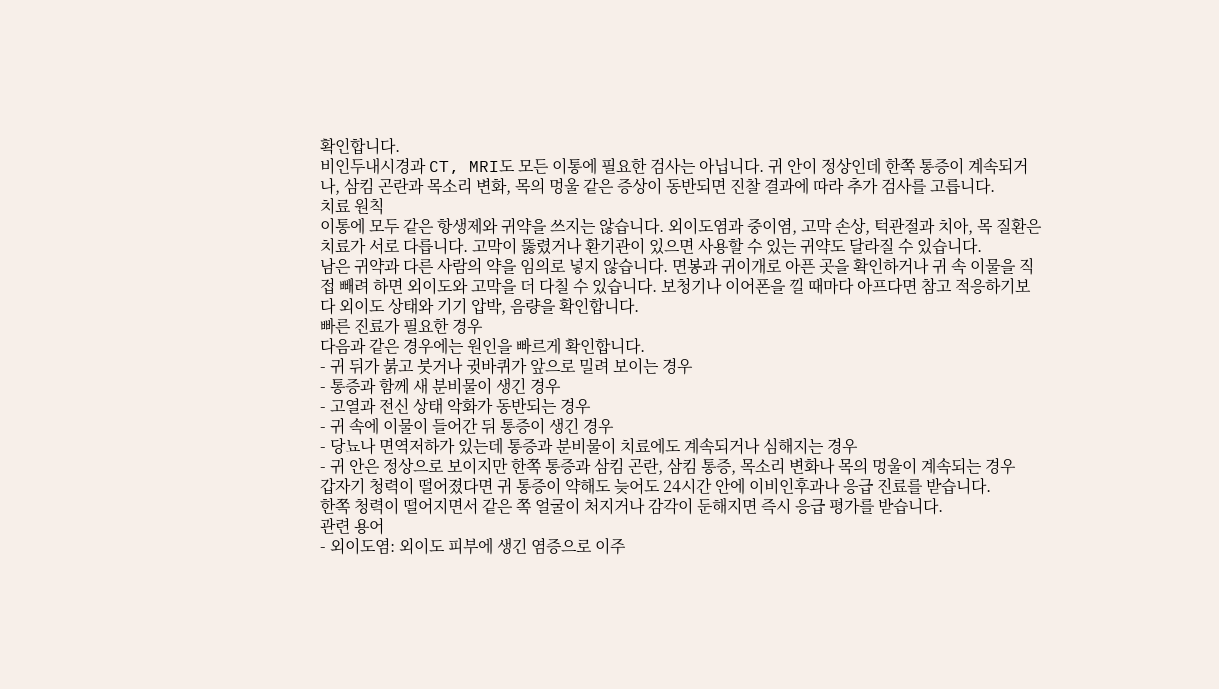확인합니다.
비인두내시경과 CT, MRI도 모든 이통에 필요한 검사는 아닙니다. 귀 안이 정상인데 한쪽 통증이 계속되거나, 삼킴 곤란과 목소리 변화, 목의 멍울 같은 증상이 동반되면 진찰 결과에 따라 추가 검사를 고릅니다.
치료 원칙
이통에 모두 같은 항생제와 귀약을 쓰지는 않습니다. 외이도염과 중이염, 고막 손상, 턱관절과 치아, 목 질환은 치료가 서로 다릅니다. 고막이 뚫렸거나 환기관이 있으면 사용할 수 있는 귀약도 달라질 수 있습니다.
남은 귀약과 다른 사람의 약을 임의로 넣지 않습니다. 면봉과 귀이개로 아픈 곳을 확인하거나 귀 속 이물을 직접 빼려 하면 외이도와 고막을 더 다칠 수 있습니다. 보청기나 이어폰을 낄 때마다 아프다면 참고 적응하기보다 외이도 상태와 기기 압박, 음량을 확인합니다.
빠른 진료가 필요한 경우
다음과 같은 경우에는 원인을 빠르게 확인합니다.
- 귀 뒤가 붉고 붓거나 귓바퀴가 앞으로 밀려 보이는 경우
- 통증과 함께 새 분비물이 생긴 경우
- 고열과 전신 상태 악화가 동반되는 경우
- 귀 속에 이물이 들어간 뒤 통증이 생긴 경우
- 당뇨나 면역저하가 있는데 통증과 분비물이 치료에도 계속되거나 심해지는 경우
- 귀 안은 정상으로 보이지만 한쪽 통증과 삼킴 곤란, 삼킴 통증, 목소리 변화나 목의 멍울이 계속되는 경우
갑자기 청력이 떨어졌다면 귀 통증이 약해도 늦어도 24시간 안에 이비인후과나 응급 진료를 받습니다.
한쪽 청력이 떨어지면서 같은 쪽 얼굴이 처지거나 감각이 둔해지면 즉시 응급 평가를 받습니다.
관련 용어
- 외이도염: 외이도 피부에 생긴 염증으로 이주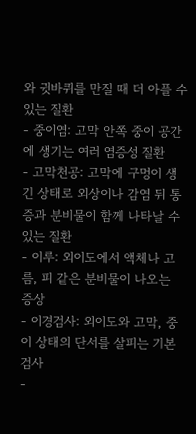와 귓바퀴를 만질 때 더 아플 수 있는 질환
- 중이염: 고막 안쪽 중이 공간에 생기는 여러 염증성 질환
- 고막천공: 고막에 구멍이 생긴 상태로 외상이나 감염 뒤 통증과 분비물이 함께 나타날 수 있는 질환
- 이루: 외이도에서 액체나 고름, 피 같은 분비물이 나오는 증상
- 이경검사: 외이도와 고막, 중이 상태의 단서를 살피는 기본 검사
-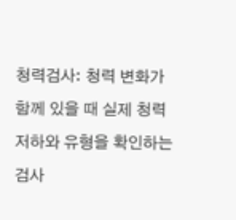청력검사: 청력 변화가 함께 있을 때 실제 청력저하와 유형을 확인하는 검사